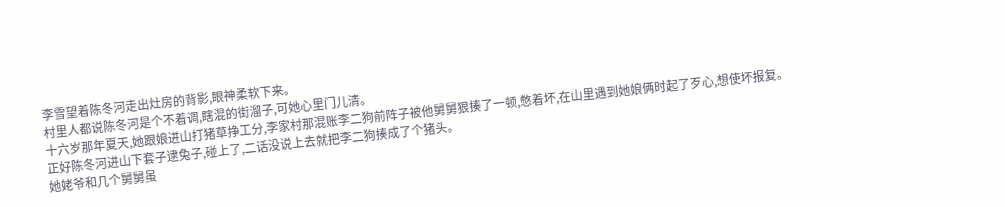李雪望着陈冬河走出灶房的背影,眼神柔软下来。
村里人都说陈冬河是个不着调,瞎混的街溜子,可她心里门儿清。
十六岁那年夏天,她跟娘进山打猪草挣工分,李家村那混账李二狗前阵子被他舅舅狠揍了一顿,憋着坏,在山里遇到她娘俩时起了歹心,想使坏报复。
正好陈冬河进山下套子逮兔子,碰上了,二话没说上去就把李二狗揍成了个猪头。
她姥爷和几个舅舅虽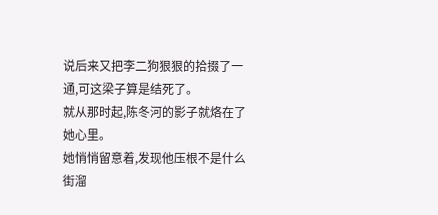说后来又把李二狗狠狠的拾掇了一通,可这梁子算是结死了。
就从那时起,陈冬河的影子就烙在了她心里。
她悄悄留意着,发现他压根不是什么街溜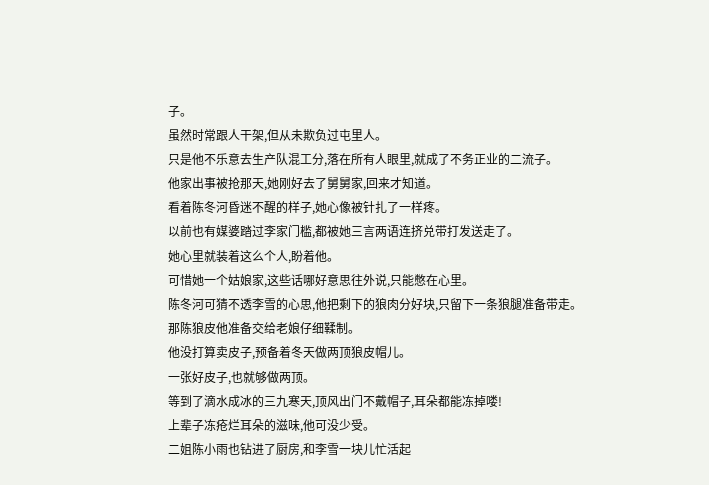子。
虽然时常跟人干架,但从未欺负过屯里人。
只是他不乐意去生产队混工分,落在所有人眼里,就成了不务正业的二流子。
他家出事被抢那天,她刚好去了舅舅家,回来才知道。
看着陈冬河昏迷不醒的样子,她心像被针扎了一样疼。
以前也有媒婆踏过李家门槛,都被她三言两语连挤兑带打发送走了。
她心里就装着这么个人,盼着他。
可惜她一个姑娘家,这些话哪好意思往外说,只能憋在心里。
陈冬河可猜不透李雪的心思,他把剩下的狼肉分好块,只留下一条狼腿准备带走。
那陈狼皮他准备交给老娘仔细鞣制。
他没打算卖皮子,预备着冬天做两顶狼皮帽儿。
一张好皮子,也就够做两顶。
等到了滴水成冰的三九寒天,顶风出门不戴帽子,耳朵都能冻掉喽!
上辈子冻疮烂耳朵的滋味,他可没少受。
二姐陈小雨也钻进了厨房,和李雪一块儿忙活起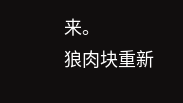来。
狼肉块重新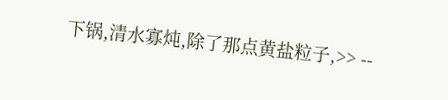下锅,清水寡炖,除了那点黄盐粒子,>> --